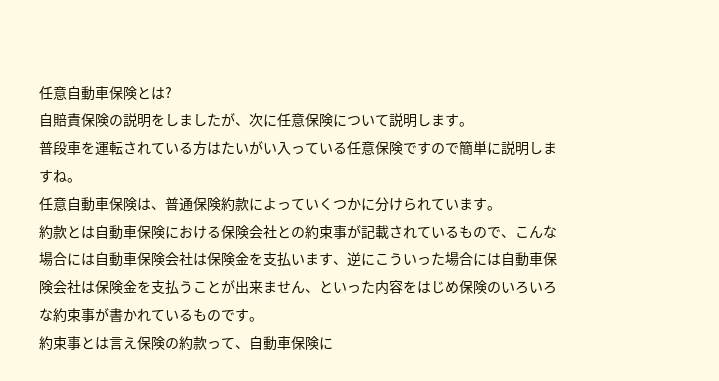任意自動車保険とは?
自賠責保険の説明をしましたが、次に任意保険について説明します。
普段車を運転されている方はたいがい入っている任意保険ですので簡単に説明しますね。
任意自動車保険は、普通保険約款によっていくつかに分けられています。
約款とは自動車保険における保険会社との約束事が記載されているもので、こんな場合には自動車保険会社は保険金を支払います、逆にこういった場合には自動車保険会社は保険金を支払うことが出来ません、といった内容をはじめ保険のいろいろな約束事が書かれているものです。
約束事とは言え保険の約款って、自動車保険に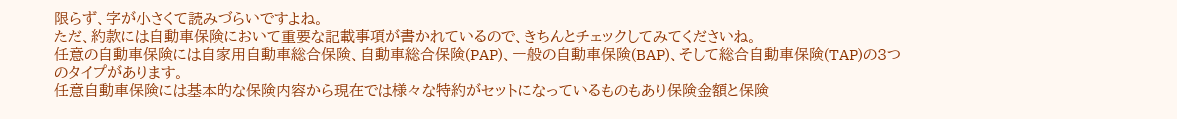限らず、字が小さくて読みづらいですよね。
ただ、約款には自動車保険において重要な記載事項が書かれているので、きちんとチェックしてみてくださいね。
任意の自動車保険には自家用自動車総合保険、自動車総合保険(PAP)、一般の自動車保険(BAP)、そして総合自動車保険(TAP)の3つのタイプがあります。
任意自動車保険には基本的な保険内容から現在では様々な特約がセットになっているものもあり保険金額と保険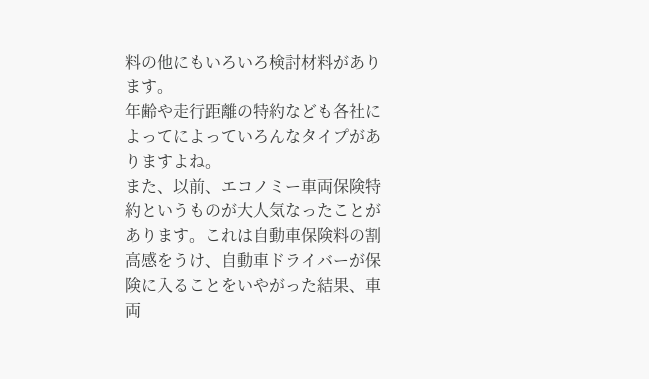料の他にもいろいろ検討材料があります。
年齢や走行距離の特約なども各社によってによっていろんなタイプがありますよね。
また、以前、エコノミー車両保険特約というものが大人気なったことがあります。これは自動車保険料の割高感をうけ、自動車ドライバーが保険に入ることをいやがった結果、車両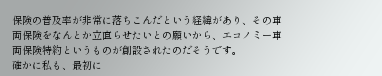保険の普及率が非常に落ちこんだという経緯があり、その車両保険をなんとか立直らせたいとの願いから、エコノミー車両保険特約というものが創設されたのだそうです。
確かに私も、最初に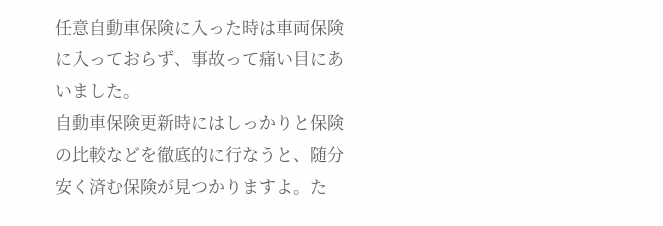任意自動車保険に入った時は車両保険に入っておらず、事故って痛い目にあいました。
自動車保険更新時にはしっかりと保険の比較などを徹底的に行なうと、随分安く済む保険が見つかりますよ。た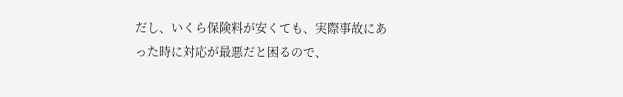だし、いくら保険料が安くても、実際事故にあった時に対応が最悪だと困るので、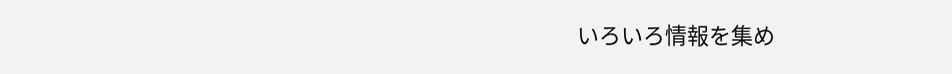いろいろ情報を集め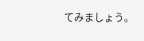てみましょう。